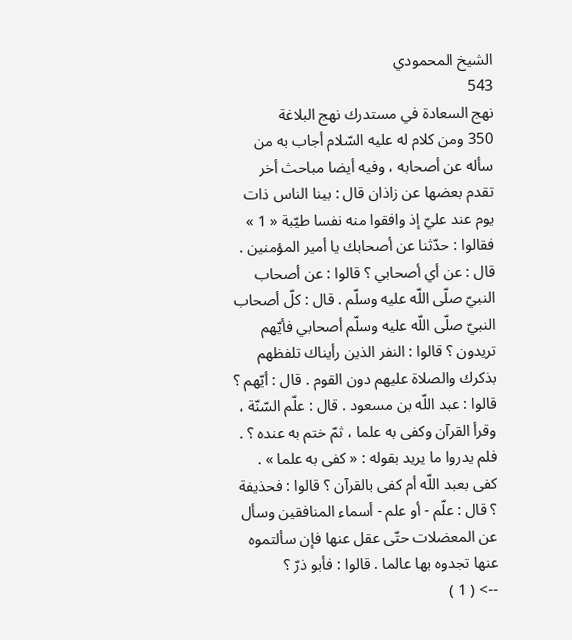الشيخ المحمودي
543
نهج السعادة في مستدرك نهج البلاغة
350 ومن كلام له عليه السّلام أجاب به من سأله عن أصحابه ، وفيه أيضا مباحث أخر تقدم بعضها عن زاذان قال : بينا الناس ذات يوم عند عليّ إذ وافقوا منه نفسا طيّبة « 1 » فقالوا : حدّثنا عن أصحابك يا أمير المؤمنين . قال : عن أي أصحابي ؟ قالوا : عن أصحاب النبيّ صلّى اللّه عليه وسلّم . قال : كلّ أصحاب النبيّ صلّى اللّه عليه وسلّم أصحابي فأيّهم تريدون ؟ قالوا : النفر الذين رأيناك تلفظهم بذكرك والصلاة عليهم دون القوم . قال : أيّهم ؟ قالوا : عبد اللّه بن مسعود . قال : علّم السّنّة ، وقرأ القرآن وكفى به علما ، ثمّ ختم به عنده ؟ . فلم يدروا ما يريد بقوله : « كفى به علما » . كفى بعبد اللّه أم كفى بالقرآن ؟ قالوا : فحذيفة ؟ قال : علّم - أو علم - أسماء المنافقين وسأل عن المعضلات حتّى عقل عنها فإن سألتموه عنها تجدوه بها عالما . قالوا : فأبو ذرّ ؟
--> ( 1 )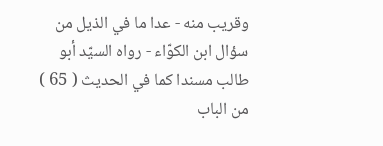وقريب منه - عدا ما في الذيل من سؤال ابن الكوّاء - رواه السيّد أبو طالب مسندا كما في الحديث ( 65 ) من الباب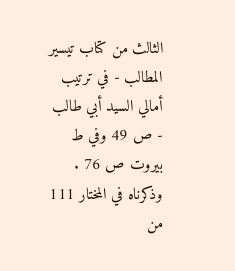الثالث من كتاب تيسير المطالب - في ترتيب أمالي السيد أبي طالب - ص 49 وفي ط بيروت ص 76 . وذكرناه في المختار 111 من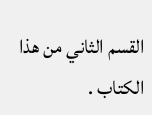القسم الثاني من هذا الكتاب .